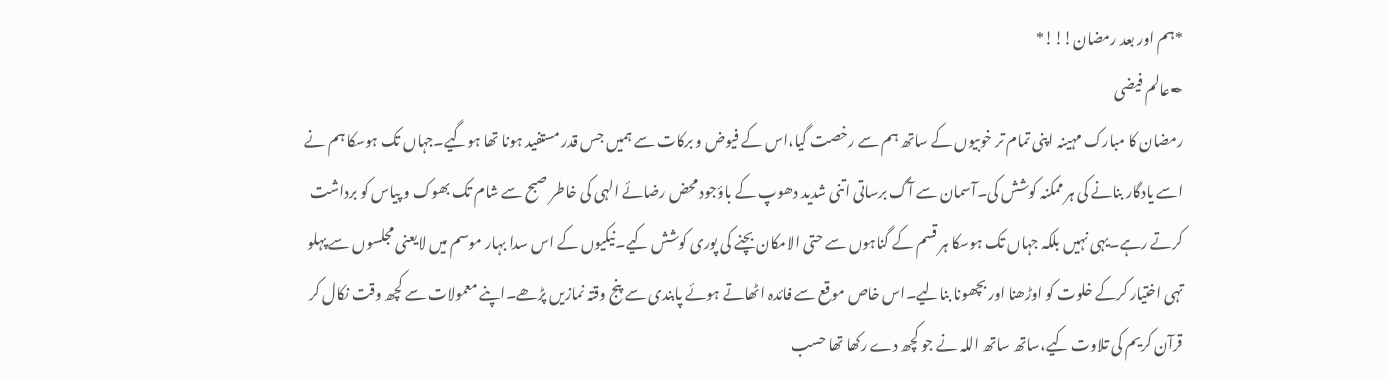*ہم اور بعد رمضان!!!*
✒عالم فیضی
رمضان کا مبارک مہینہ اپنی تمام تر خوبیوں کے ساتھ ہم سے رخصت گیا،اس کے فیوض و برکات سے ہمیں جس قدر مستفید ہونا تھا ہوگیے۔جہاں تک ہوسکا ہم نے اسے یادگار بنانے کی ہر ممکنہ کوشش کی۔آسمان سے آگ برساتی اتنی شدید دھوپ کے باؤجود محض رضائے الہی کی خاطر صبح سے شام تک بھوک و پیاس کو برداشت کرتے رہے۔یہی نہیں بلکہ جہاں تک ہوسکا ہر قسم کے گناہوں سے حتی الامکان بچنے کی پوری کوشش کیے۔نیکیوں کے اس سدا بہار موسم میں لایعنی مجلسوں سے پہلو تہی اختیار کرکے خلوت کو اوڑھنا اور بچھونا بنالیے۔اس خاص موقع سے فائدہ اٹھاتے ہوئے پابندی سے پنج وقتہ نمازیں پڑھے۔اپنے معمولات سے کچھ وقت نکال کر قرآن کریم کی تلاوت کیے،ساتھ ساتھ اللہ نے جو کچھ دے رکھا تھا حسب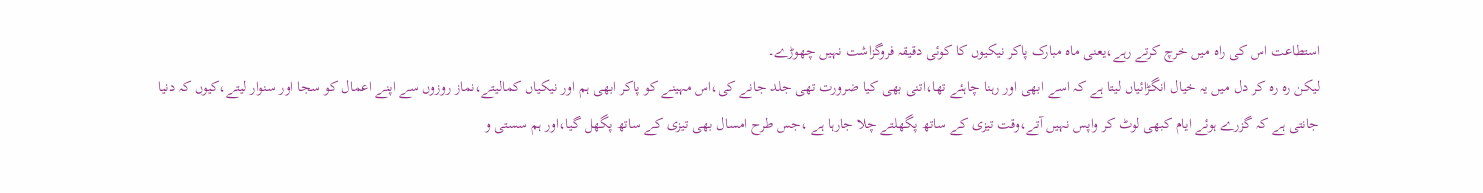استطاعت اس کی راہ میں خرچ کرتے رہے،یعنی ماہ مبارک پاکر نیکیوں کا کوئی دقیقہ فروگزاشت نہیں چھوڑے۔
لیکن رہ رہ کر دل میں یہ خیال انگڑائیاں لیتا ہے کہ اسے ابھی اور رہنا چاہئے تھا،اتنی بھی کیا ضرورت تھی جلد جانے کی،اس مہینے کو پاکر ابھی ہم اور نیکیاں کمالیتے،نماز روزوں سے اپنے اعمال کو سجا اور سنوار لیتے،کیوں کہ دنیا جانتی ہے کہ گزرے ہوئے ایام کبھی لوٹ کر واپس نہیں آتے،وقت تیزی کے ساتھ پگھلتے چلا جارہا ہے ،جس طرح امسال بھی تیزی کے ساتھ پگھل گیا،اور ہم سستی و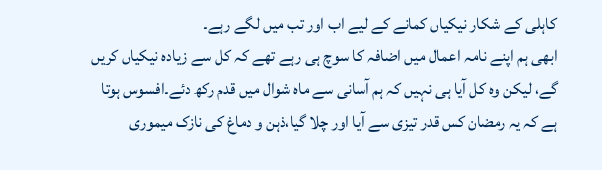کاہلی کے شکار نیکیاں کمانے کے لیے اب اور تب میں لگے رہے۔
ابھی ہم اپنے نامہ اعمال میں اضافہ کا سوچ ہی رہے تھے کہ کل سے زیادہ نیکیاں کریں گے، لیکن وہ کل آیا ہی نہیں کہ ہم آسانی سے ماہ شوال میں قدم رکھ دئے۔افسوس ہوتا ہے کہ یہ رمضان کس قدر تیزی سے آیا اور چلا گیا،ذہن و دماغ کی نازک میموری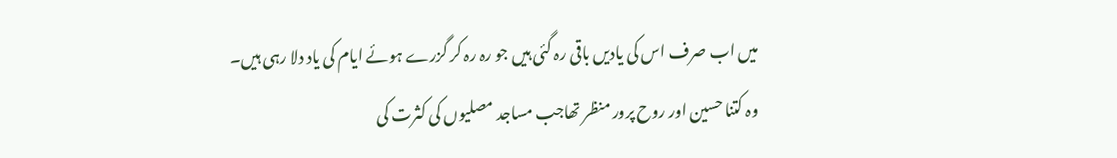میں اب صرف اس کی یادیں باقی رہ گئی ہیں جو رہ رہ کر گزرے ہوئے ایام کی یاد دلا رہی ہیں۔
وہ کتنا حسین اور روح پرور منظر تھاجب مساجد مصلیوں کی کثرت کی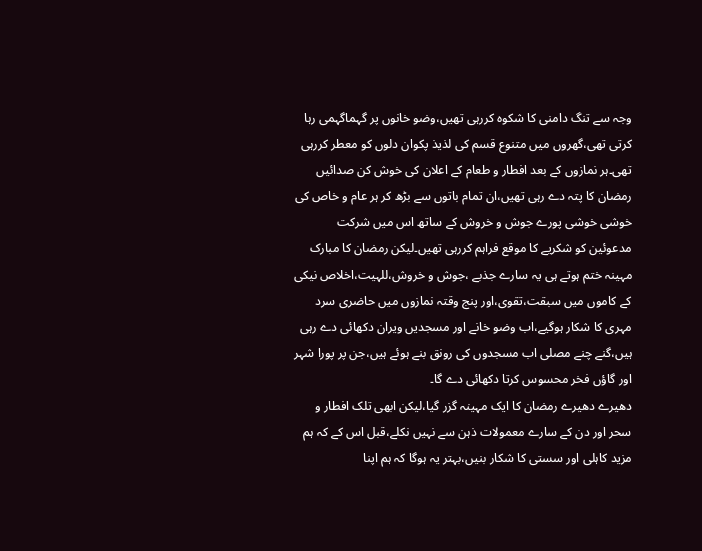وجہ سے تنگ دامنی کا شکوہ کررہی تھیں،وضو خانوں پر گہماگہمی رہا کرتی تھی،گھروں میں متنوع قسم کی لذیذ پکوان دلوں کو معطر کررہی تھی۔ہر نمازوں کے بعد افطار و طعام کے اعلان کی خوش کن صدائیں رمضان کا پتہ دے رہی تھیں،ان تمام باتوں سے بڑھ کر ہر عام و خاص کی خوشی خوشی پورے جوش و خروش کے ساتھ اس میں شرکت مدعوئین کو شکریے کا موقع فراہم کررہی تھیں۔لیکن رمضان کا مبارک مہینہ ختم ہوتے ہی یہ سارے جذبے ،جوش و خروش،للہیت،اخلاص نیکی کے کاموں میں سبقت،تقوی،اور پنج وقتہ نمازوں میں حاضری سرد مہری کا شکار ہوگیے،اب وضو خانے اور مسجدیں ویران دکھائی دے رہی ہیں،گنے چنے مصلی اب مسجدوں کی رونق بنے ہوئے ہیں،جن پر پورا شہر اور گاؤں فخر محسوس کرتا دکھائی دے گا۔
دھیرے دھیرے رمضان کا ایک مہینہ گزر گیا،لیکن ابھی تلک افطار و سحر اور دن کے سارے معمولات ذہن سے نہیں نکلے،قبل اس کے کہ ہم مزید کاہلی اور سستی کا شکار بنیں،بہتر یہ ہوگا کہ ہم اپنا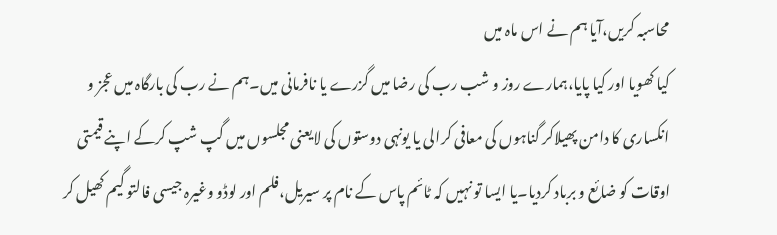محاسبہ کریں،آیا ہم نے اس ماہ میں
کیا کھویا اور کیا پایا،ہمارے روز و شب رب کی رضا میں گزرے یا نافرمانی میں۔ہم نے رب کی بارگاہ میں عجز و انکساری کا دامن پھیلاکر گناہوں کی معافی کرالی یا یونہی دوستوں کی لایعنی مجلسوں میں گپ شپ کرکے اپنے قیمتی اوقات کو ضائع و برباد کردیا۔یا ایسا تو نہیں کہ ٹائم پاس کے نام پر سیریل،فلم اور لوڈو وغیرہ جیسی فالتو گیم کھیل کر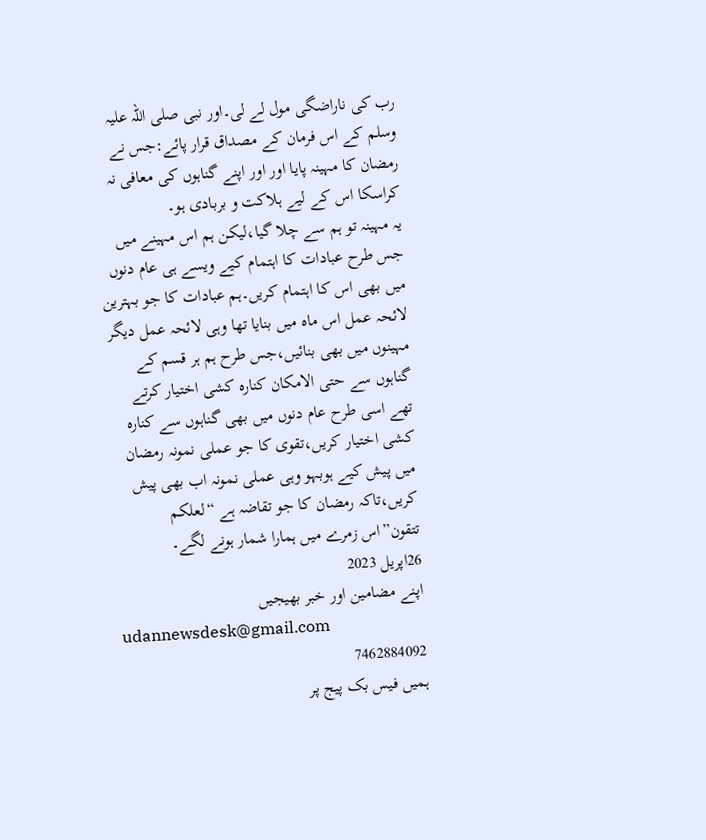رب کی ناراضگی مول لے لی۔اور نبی صلی اللہ علیہ وسلم کے اس فرمان کے مصداق قرار پائے:جس نے رمضان کا مہینہ پایا اور اور اپنے گناہوں کی معافی نہ کراسکا اس کے لیے ہلاکت و بربادی ہو۔
یہ مہینہ تو ہم سے چلا گیا،لیکن ہم اس مہینے میں جس طرح عبادات کا اہتمام کیے ویسے ہی عام دنوں میں بھی اس کا اہتمام کریں۔ہم عبادات کا جو بہترین لائحہ عمل اس ماہ میں بنایا تھا وہی لائحہ عمل دیگر مہینوں میں بھی بنائیں،جس طرح ہم ہر قسم کے گناہوں سے حتی الامکان کنارہ کشی اختیار کرتے تھے اسی طرح عام دنوں میں بھی گناہوں سے کنارہ کشی اختیار کریں،تقوی کا جو عملی نمونہ رمضان میں پیش کیے ہوبہو وہی عملی نمونہ اب بھی پیش کریں،تاکہ رمضان کا جو تقاضہ ہے “لعلکم تتقون”اس زمرے میں ہمارا شمار ہونے لگے۔
26اپریل 2023
اپنے مضامین اور خبر بھیجیں
udannewsdesk@gmail.com
7462884092
ہمیں فیس بک پیج پر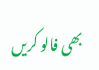بھی فالو کریں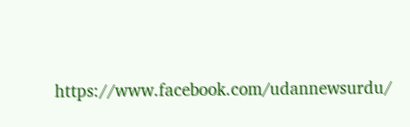https://www.facebook.com/udannewsurdu/